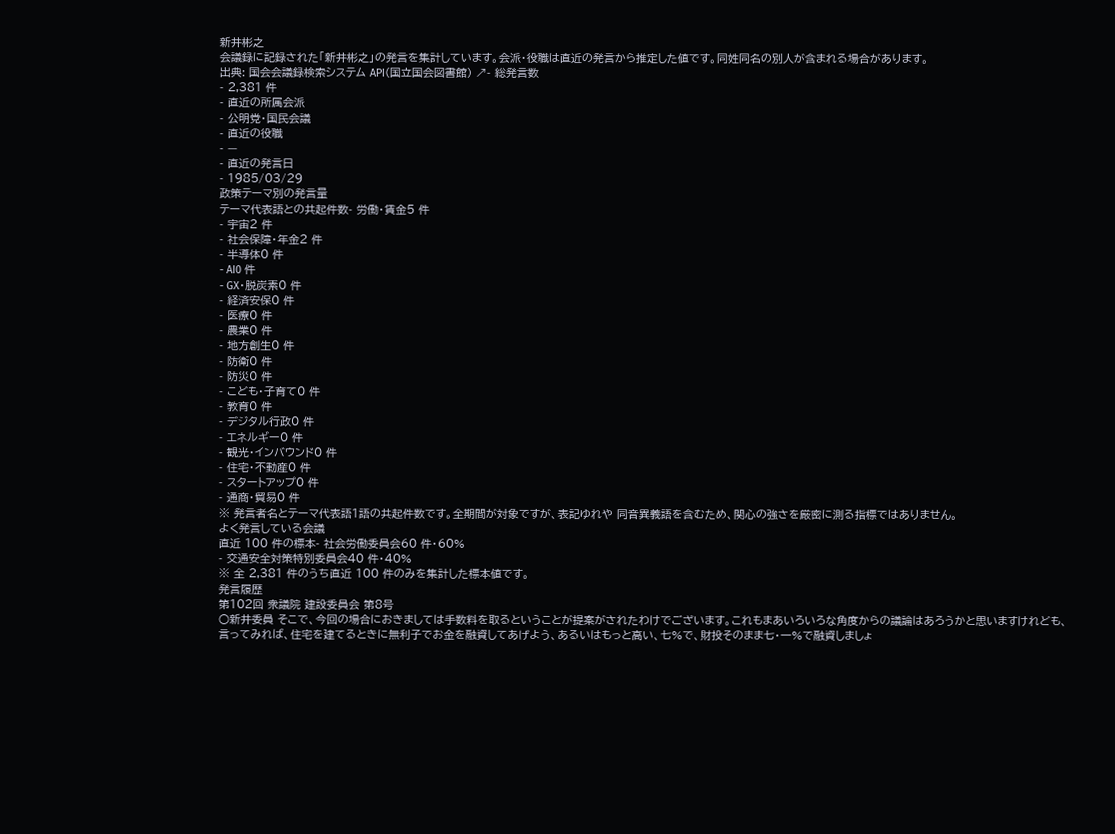新井彬之
会議録に記録された「新井彬之」の発言を集計しています。会派・役職は直近の発言から推定した値です。同姓同名の別人が含まれる場合があります。
出典: 国会会議録検索システム API(国立国会図書館) ↗- 総発言数
- 2,381 件
- 直近の所属会派
- 公明党・国民会議
- 直近の役職
- —
- 直近の発言日
- 1985/03/29
政策テーマ別の発言量
テーマ代表語との共起件数- 労働・賃金5 件
- 宇宙2 件
- 社会保障・年金2 件
- 半導体0 件
- AI0 件
- GX・脱炭素0 件
- 経済安保0 件
- 医療0 件
- 農業0 件
- 地方創生0 件
- 防衛0 件
- 防災0 件
- こども・子育て0 件
- 教育0 件
- デジタル行政0 件
- エネルギー0 件
- 観光・インバウンド0 件
- 住宅・不動産0 件
- スタートアップ0 件
- 通商・貿易0 件
※ 発言者名とテーマ代表語1語の共起件数です。全期間が対象ですが、表記ゆれや 同音異義語を含むため、関心の強さを厳密に測る指標ではありません。
よく発言している会議
直近 100 件の標本- 社会労働委員会60 件・60%
- 交通安全対策特別委員会40 件・40%
※ 全 2,381 件のうち直近 100 件のみを集計した標本値です。
発言履歴
第102回 衆議院 建設委員会 第8号
○新井委員 そこで、今回の場合におきましては手数料を取るということが提案がされたわけでございます。これもまあいろいろな角度からの議論はあろうかと思いますけれども、言ってみれば、住宅を建てるときに無利子でお金を融資してあげよう、あるいはもっと高い、七%で、財投そのまま七・一%で融資しましょ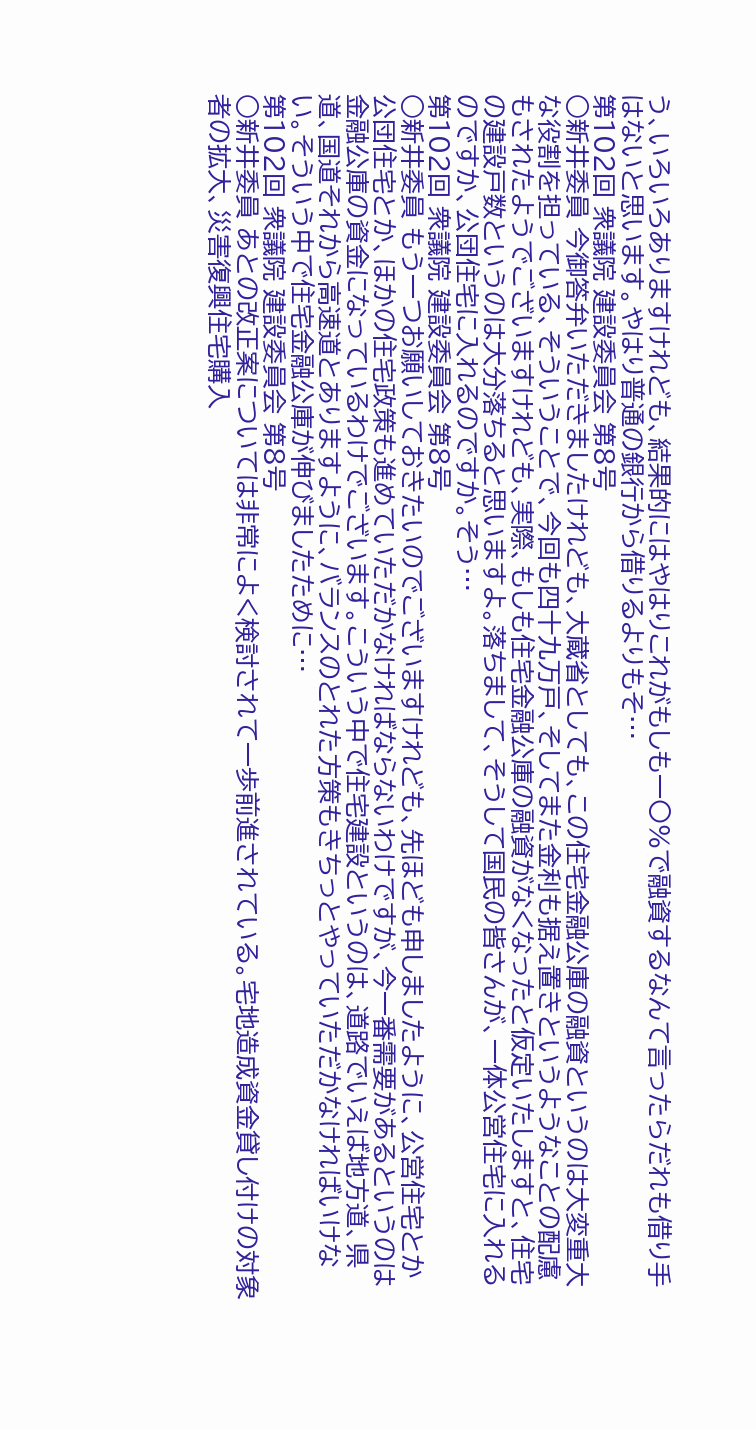う、いろいろありますけれども、結果的にはやはりこれがもしも一〇%で融資するなんて言ったらだれも借り手はないと思います。やはり普通の銀行から借りるよりもそ…
第102回 衆議院 建設委員会 第8号
○新井委員 今御答弁いただきましたけれども、大蔵省としても、この住宅金融公庫の融資というのは大変重大な役割を担っている、そういうことで、今回も四十九万戸、そしてまた金利も据え置きというようなことの配慮もされたようでございますけれども、実際、もしも住宅金融公庫の融資がなくなったと仮定いたしますと、住宅の建設戸数というのは大分落ちると思いますよ。落ちまして、そうして国民の皆さんが、一体公営住宅に入れるのですか、公団住宅に入れるのですか。そう…
第102回 衆議院 建設委員会 第8号
○新井委員 もう一つお願いしておきたいのでございますけれども、先ほども申しましたように、公営住宅とか公団住宅とか、ほかの住宅政策も進めていただかなければならないわけですが、今一番需要があるというのは金融公庫の資金になっているわけでございます。こういう中で住宅建設というのは、道路でいえば地方道、県道、国道それから高速道とありますように、バランスのとれた方策もきちっとやっていただかなければいけない。そういう中で住宅金融公庫が伸びましたために…
第102回 衆議院 建設委員会 第8号
○新井委員 あとの改正案については非常によく検討されて一歩前進されている。宅地造成資金貸し付けの対象者の拡大、災害復興住宅購入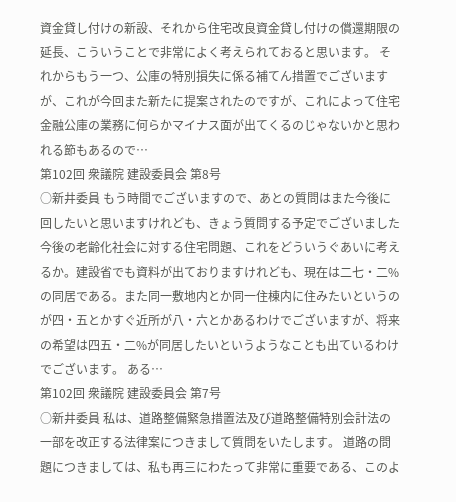資金貸し付けの新設、それから住宅改良資金貸し付けの償還期限の延長、こういうことで非常によく考えられておると思います。 それからもう一つ、公庫の特別損失に係る補てん措置でございますが、これが今回また新たに提案されたのですが、これによって住宅金融公庫の業務に何らかマイナス面が出てくるのじゃないかと思われる節もあるので…
第102回 衆議院 建設委員会 第8号
○新井委員 もう時間でございますので、あとの質問はまた今後に回したいと思いますけれども、きょう質問する予定でございました今後の老齢化社会に対する住宅問題、これをどういうぐあいに考えるか。建設省でも資料が出ておりますけれども、現在は二七・二%の同居である。また同一敷地内とか同一住棟内に住みたいというのが四・五とかすぐ近所が八・六とかあるわけでございますが、将来の希望は四五・二%が同居したいというようなことも出ているわけでございます。 ある…
第102回 衆議院 建設委員会 第7号
○新井委員 私は、道路整備緊急措置法及び道路整備特別会計法の一部を改正する法律案につきまして質問をいたします。 道路の問題につきましては、私も再三にわたって非常に重要である、このよ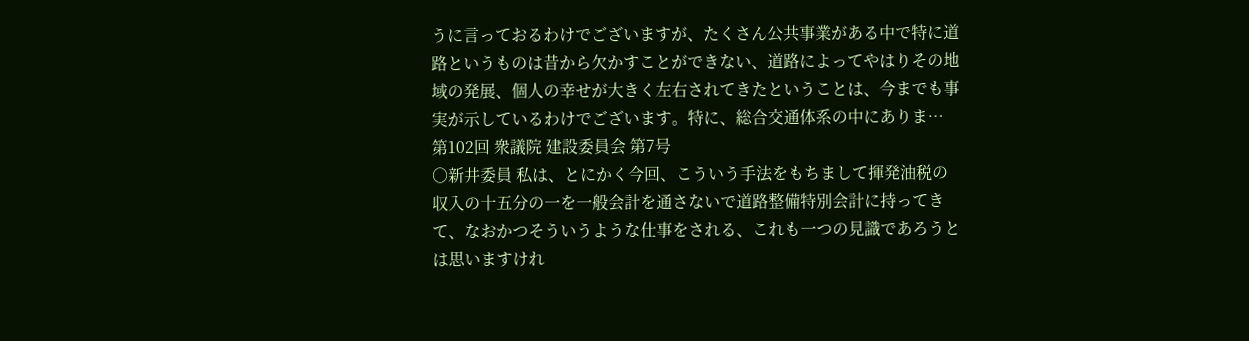うに言っておるわけでございますが、たくさん公共事業がある中で特に道路というものは昔から欠かすことができない、道路によってやはりその地域の発展、個人の幸せが大きく左右されてきたということは、今までも事実が示しているわけでございます。特に、総合交通体系の中にありま…
第102回 衆議院 建設委員会 第7号
○新井委員 私は、とにかく今回、こういう手法をもちまして揮発油税の収入の十五分の一を一般会計を通さないで道路整備特別会計に持ってきて、なおかつそういうような仕事をされる、これも一つの見識であろうとは思いますけれ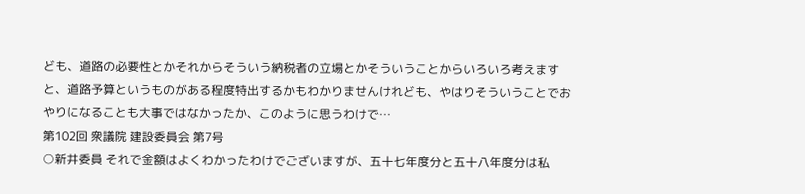ども、道路の必要性とかそれからそういう納税者の立場とかそういうことからいろいろ考えますと、道路予算というものがある程度特出するかもわかりませんけれども、やはりそういうことでおやりになることも大事ではなかったか、このように思うわけで…
第102回 衆議院 建設委員会 第7号
○新井委員 それで金額はよくわかったわけでございますが、五十七年度分と五十八年度分は私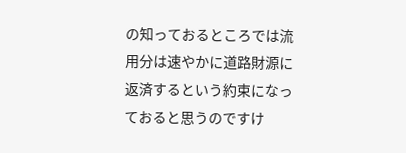の知っておるところでは流用分は速やかに道路財源に返済するという約束になっておると思うのですけ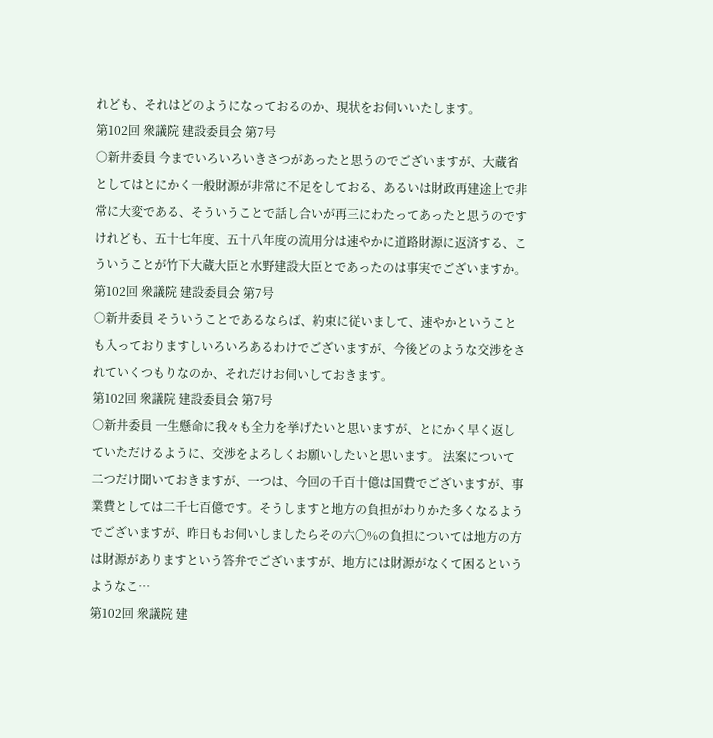れども、それはどのようになっておるのか、現状をお伺いいたします。
第102回 衆議院 建設委員会 第7号
○新井委員 今までいろいろいきさつがあったと思うのでございますが、大蔵省としてはとにかく一般財源が非常に不足をしておる、あるいは財政再建途上で非常に大変である、そういうことで話し合いが再三にわたってあったと思うのですけれども、五十七年度、五十八年度の流用分は速やかに道路財源に返済する、こういうことが竹下大蔵大臣と水野建設大臣とであったのは事実でございますか。
第102回 衆議院 建設委員会 第7号
○新井委員 そういうことであるならば、約束に従いまして、速やかということも入っておりますしいろいろあるわけでございますが、今後どのような交渉をされていくつもりなのか、それだけお伺いしておきます。
第102回 衆議院 建設委員会 第7号
○新井委員 一生懸命に我々も全力を挙げたいと思いますが、とにかく早く返していただけるように、交渉をよろしくお願いしたいと思います。 法案について二つだけ聞いておきますが、一つは、今回の千百十億は国費でございますが、事業費としては二千七百億です。そうしますと地方の負担がわりかた多くなるようでございますが、昨日もお伺いしましたらその六〇%の負担については地方の方は財源がありますという答弁でございますが、地方には財源がなくて困るというようなこ…
第102回 衆議院 建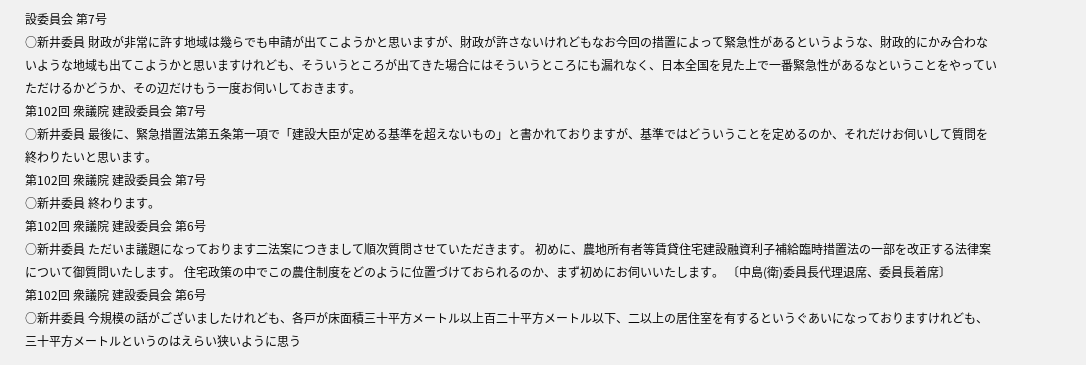設委員会 第7号
○新井委員 財政が非常に許す地域は幾らでも申請が出てこようかと思いますが、財政が許さないけれどもなお今回の措置によって緊急性があるというような、財政的にかみ合わないような地域も出てこようかと思いますけれども、そういうところが出てきた場合にはそういうところにも漏れなく、日本全国を見た上で一番緊急性があるなということをやっていただけるかどうか、その辺だけもう一度お伺いしておきます。
第102回 衆議院 建設委員会 第7号
○新井委員 最後に、緊急措置法第五条第一項で「建設大臣が定める基準を超えないもの」と書かれておりますが、基準ではどういうことを定めるのか、それだけお伺いして質問を終わりたいと思います。
第102回 衆議院 建設委員会 第7号
○新井委員 終わります。
第102回 衆議院 建設委員会 第6号
○新井委員 ただいま議題になっております二法案につきまして順次質問させていただきます。 初めに、農地所有者等賃貸住宅建設融資利子補給臨時措置法の一部を改正する法律案について御質問いたします。 住宅政策の中でこの農住制度をどのように位置づけておられるのか、まず初めにお伺いいたします。 〔中島(衛)委員長代理退席、委員長着席〕
第102回 衆議院 建設委員会 第6号
○新井委員 今規模の話がございましたけれども、各戸が床面積三十平方メートル以上百二十平方メートル以下、二以上の居住室を有するというぐあいになっておりますけれども、三十平方メートルというのはえらい狭いように思う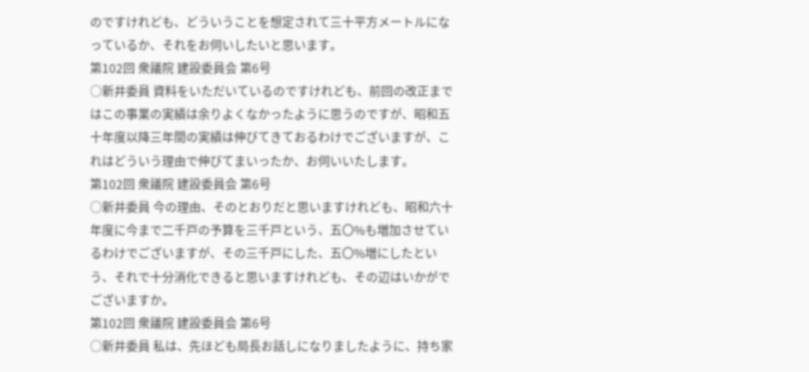のですけれども、どういうことを想定されて三十平方メートルになっているか、それをお伺いしたいと思います。
第102回 衆議院 建設委員会 第6号
○新井委員 資料をいただいているのですけれども、前回の改正まではこの事業の実績は余りよくなかったように思うのですが、昭和五十年度以降三年間の実績は伸びてきておるわけでございますが、これはどういう理由で伸びてまいったか、お伺いいたします。
第102回 衆議院 建設委員会 第6号
○新井委員 今の理由、そのとおりだと思いますけれども、昭和六十年度に今まで二千戸の予算を三千戸という、五〇%も増加させているわけでございますが、その三千戸にした、五〇%増にしたという、それで十分消化できると思いますけれども、その辺はいかがでございますか。
第102回 衆議院 建設委員会 第6号
○新井委員 私は、先ほども局長お話しになりましたように、持ち家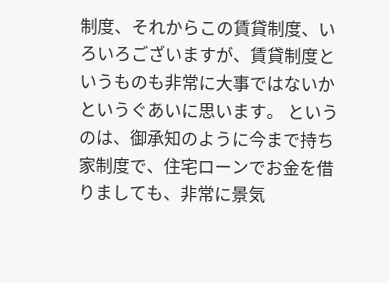制度、それからこの賃貸制度、いろいろございますが、賃貸制度というものも非常に大事ではないかというぐあいに思います。 というのは、御承知のように今まで持ち家制度で、住宅ローンでお金を借りましても、非常に景気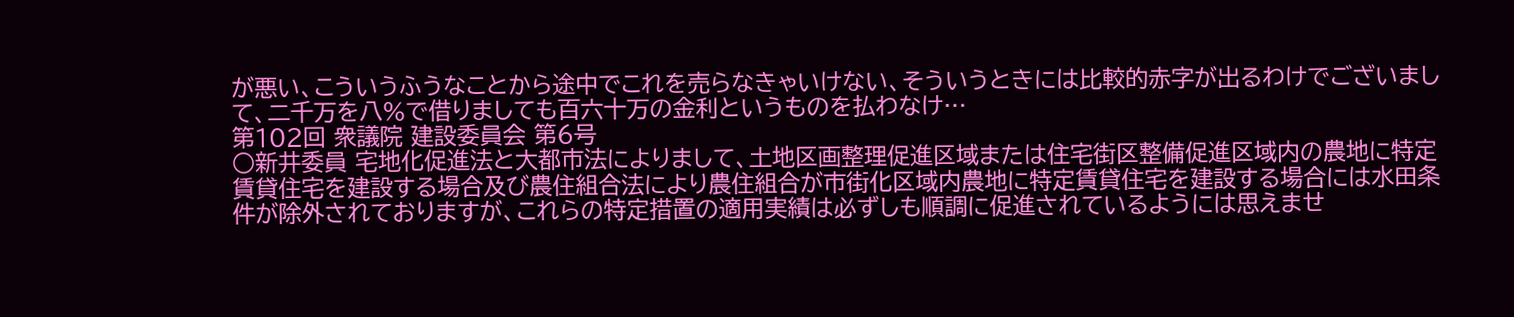が悪い、こういうふうなことから途中でこれを売らなきゃいけない、そういうときには比較的赤字が出るわけでございまして、二千万を八%で借りましても百六十万の金利というものを払わなけ…
第102回 衆議院 建設委員会 第6号
○新井委員 宅地化促進法と大都市法によりまして、土地区画整理促進区域または住宅街区整備促進区域内の農地に特定賃貸住宅を建設する場合及び農住組合法により農住組合が市街化区域内農地に特定賃貸住宅を建設する場合には水田条件が除外されておりますが、これらの特定措置の適用実績は必ずしも順調に促進されているようには思えませ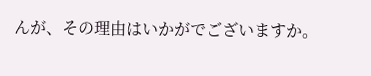んが、その理由はいかがでございますか。